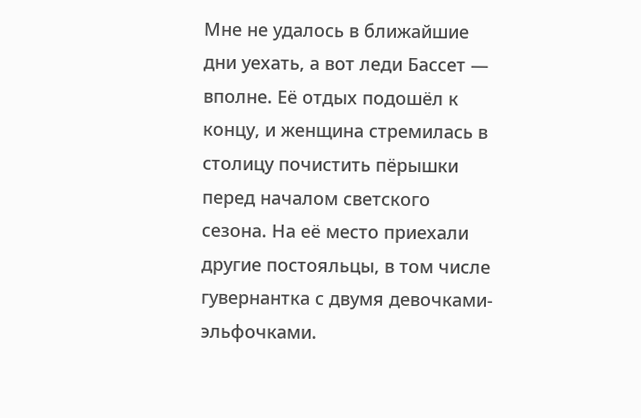Мне не удалось в ближайшие дни уехать, а вот леди Бассет — вполне. Её отдых подошёл к концу, и женщина стремилась в столицу почистить пёрышки перед началом светского сезона. На её место приехали другие постояльцы, в том числе гувернантка с двумя девочками-эльфочками.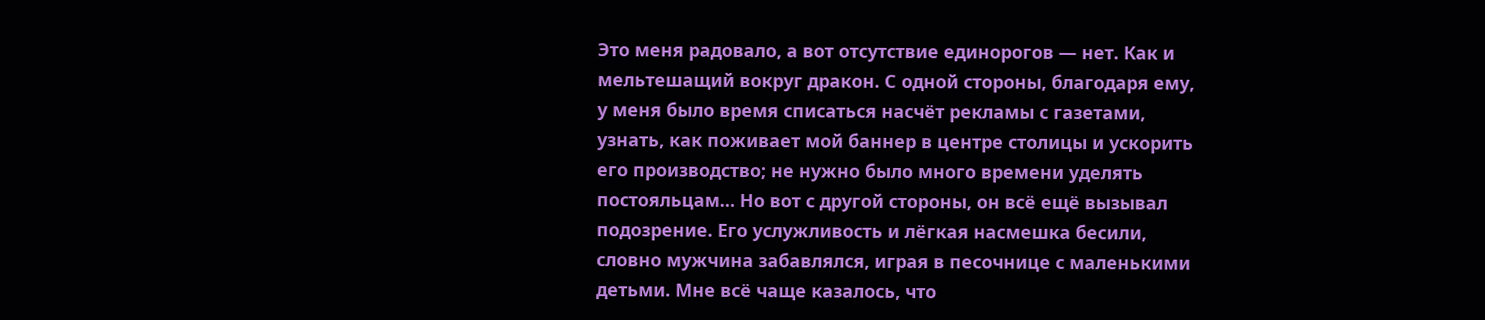Это меня радовало, а вот отсутствие единорогов — нет. Как и мельтешащий вокруг дракон. С одной стороны, благодаря ему, у меня было время списаться насчёт рекламы с газетами, узнать, как поживает мой баннер в центре столицы и ускорить его производство; не нужно было много времени уделять постояльцам… Но вот с другой стороны, он всё ещё вызывал подозрение. Его услужливость и лёгкая насмешка бесили, словно мужчина забавлялся, играя в песочнице с маленькими детьми. Мне всё чаще казалось, что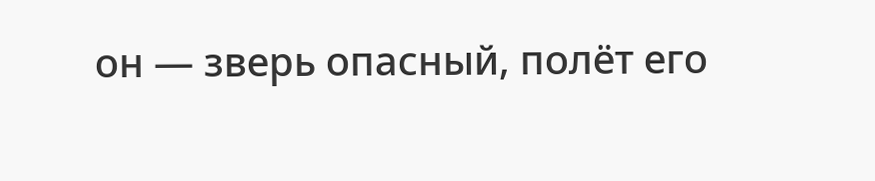он — зверь опасный, полёт его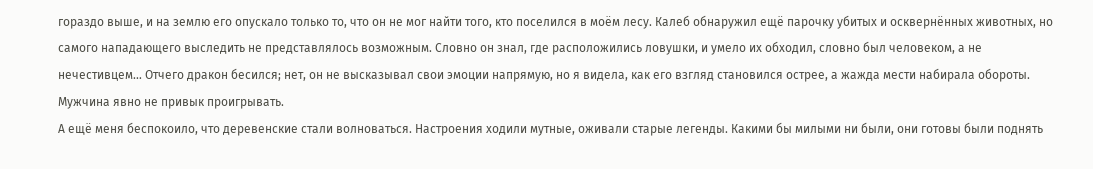гораздо выше, и на землю его опускало только то, что он не мог найти того, кто поселился в моём лесу. Калеб обнаружил ещё парочку убитых и осквернённых животных, но самого нападающего выследить не представлялось возможным. Словно он знал, где расположились ловушки, и умело их обходил, словно был человеком, а не нечестивцем… Отчего дракон бесился; нет, он не высказывал свои эмоции напрямую, но я видела, как его взгляд становился острее, а жажда мести набирала обороты. Мужчина явно не привык проигрывать.
А ещё меня беспокоило, что деревенские стали волноваться. Настроения ходили мутные, оживали старые легенды. Какими бы милыми ни были, они готовы были поднять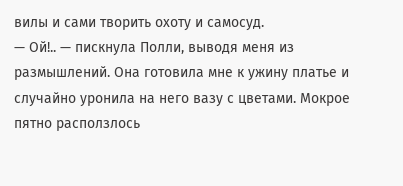вилы и сами творить охоту и самосуд.
— Ой!.. — пискнула Полли, выводя меня из размышлений. Она готовила мне к ужину платье и случайно уронила на него вазу с цветами. Мокрое пятно расползлось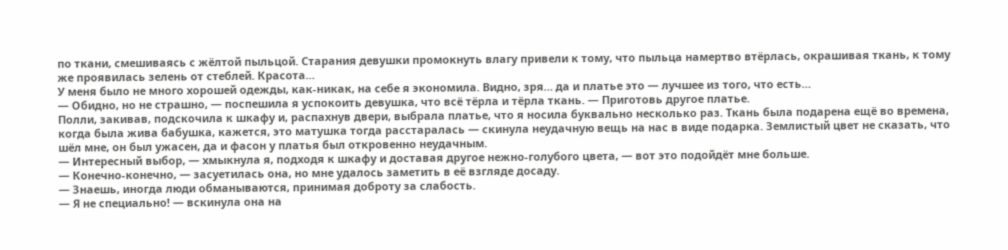по ткани, смешиваясь с жёлтой пыльцой. Старания девушки промокнуть влагу привели к тому, что пыльца намертво втёрлась, окрашивая ткань, к тому же проявилась зелень от стеблей. Красота…
У меня было не много хорошей одежды, как-никак, на себе я экономила. Видно, зря… да и платье это — лучшее из того, что есть…
— Обидно, но не страшно, — поспешила я успокоить девушка, что всё тёрла и тёрла ткань. — Приготовь другое платье.
Полли, закивав, подскочила к шкафу и, распахнув двери, выбрала платье, что я носила буквально несколько раз. Ткань была подарена ещё во времена, когда была жива бабушка, кажется, это матушка тогда расстаралась — скинула неудачную вещь на нас в виде подарка. Землистый цвет не сказать, что шёл мне, он был ужасен, да и фасон у платья был откровенно неудачным.
— Интересный выбор, — хмыкнула я, подходя к шкафу и доставая другое нежно-голубого цвета, — вот это подойдёт мне больше.
— Конечно-конечно, — засуетилась она, но мне удалось заметить в её взгляде досаду.
— Знаешь, иногда люди обманываются, принимая доброту за слабость.
— Я не специально! — вскинула она на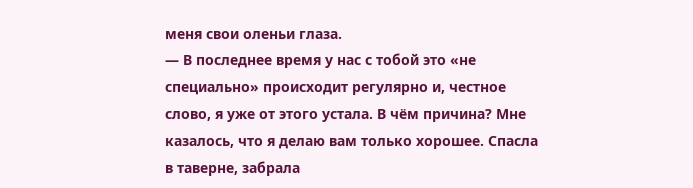меня свои оленьи глаза.
— В последнее время у нас с тобой это «не специально» происходит регулярно и, честное слово, я уже от этого устала. В чём причина? Мне казалось, что я делаю вам только хорошее. Спасла в таверне, забрала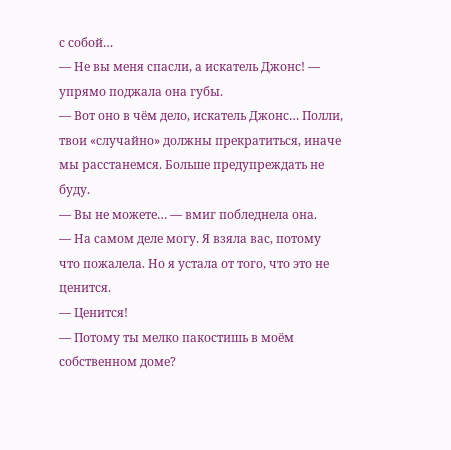с собой…
— Не вы меня спасли, а искатель Джонс! — упрямо поджала она губы.
— Вот оно в чём дело, искатель Джонс… Полли, твои «случайно» должны прекратиться, иначе мы расстанемся. Больше предупреждать не буду.
— Вы не можете… — вмиг побледнела она.
— На самом деле могу. Я взяла вас, потому что пожалела. Но я устала от того, что это не ценится.
— Ценится!
— Потому ты мелко пакостишь в моём собственном доме?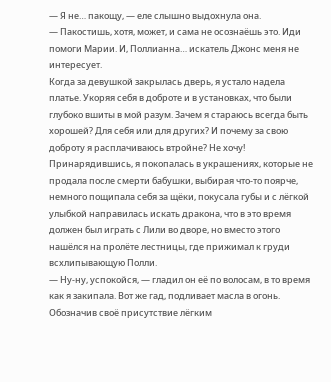— Я не… пакощу, — еле слышно выдохнула она.
— Пакостишь, хотя, может, и сама не осознаёшь это. Иди помоги Марии. И, Поллианна… искатель Джонс меня не интересует.
Когда за девушкой закрылась дверь, я устало надела платье. Укоряя себя в доброте и в установках, что были глубоко вшиты в мой разум. Зачем я стараюсь всегда быть хорошей? Для себя или для других? И почему за свою доброту я расплачиваюсь втройне? Не хочу! Принарядившись, я покопалась в украшениях, которые не продала после смерти бабушки, выбирая что-то поярче, немного пощипала себя за щёки, покусала губы и с лёгкой улыбкой направилась искать дракона, что в это время должен был играть с Лили во дворе, но вместо этого нашёлся на пролёте лестницы, где прижимал к груди всхлипывающую Полли.
— Ну-ну, успокойся, — гладил он её по волосам, в то время как я закипала. Вот же гад, подливает масла в огонь.
Обозначив своё присутствие лёгким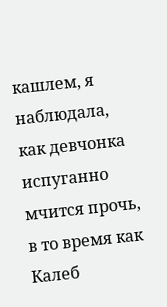кашлем, я наблюдала, как девчонка испуганно мчится прочь, в то время как Калеб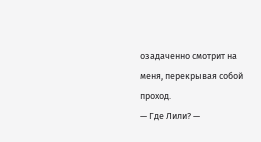озадаченно смотрит на меня, перекрывая собой проход.
— Где Лили? —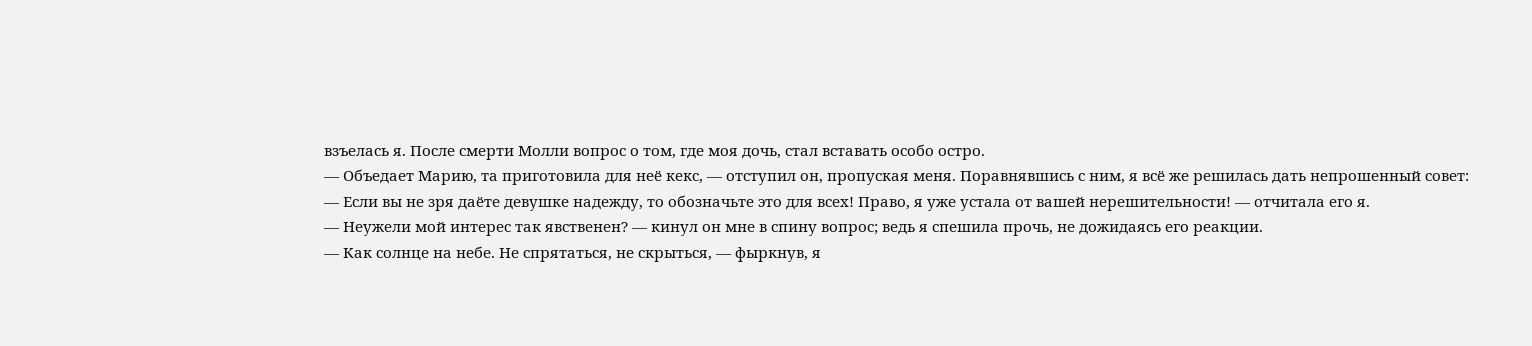взъелась я. После смерти Молли вопрос о том, где моя дочь, стал вставать особо остро.
— Объедает Марию, та приготовила для неё кекс, — отступил он, пропуская меня. Поравнявшись с ним, я всё же решилась дать непрошенный совет:
— Если вы не зря даёте девушке надежду, то обозначьте это для всех! Право, я уже устала от вашей нерешительности! — отчитала его я.
— Неужели мой интерес так явственен? — кинул он мне в спину вопрос; ведь я спешила прочь, не дожидаясь его реакции.
— Как солнце на небе. Не спрятаться, не скрыться, — фыркнув, я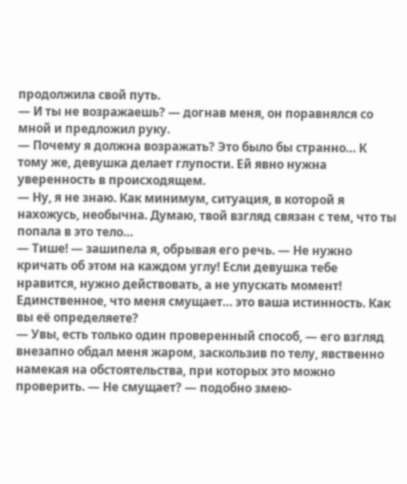продолжила свой путь.
— И ты не возражаешь? — догнав меня, он поравнялся со мной и предложил руку.
— Почему я должна возражать? Это было бы странно… К тому же, девушка делает глупости. Ей явно нужна уверенность в происходящем.
— Ну, я не знаю. Как минимум, ситуация, в которой я нахожусь, необычна. Думаю, твой взгляд связан с тем, что ты попала в это тело…
— Тише! — зашипела я, обрывая его речь. — Не нужно кричать об этом на каждом углу! Если девушка тебе нравится, нужно действовать, а не упускать момент! Единственное, что меня смущает… это ваша истинность. Как вы её определяете?
— Увы, есть только один проверенный способ, — его взгляд внезапно обдал меня жаром, заскользив по телу, явственно намекая на обстоятельства, при которых это можно проверить. — Не смущает? — подобно змею-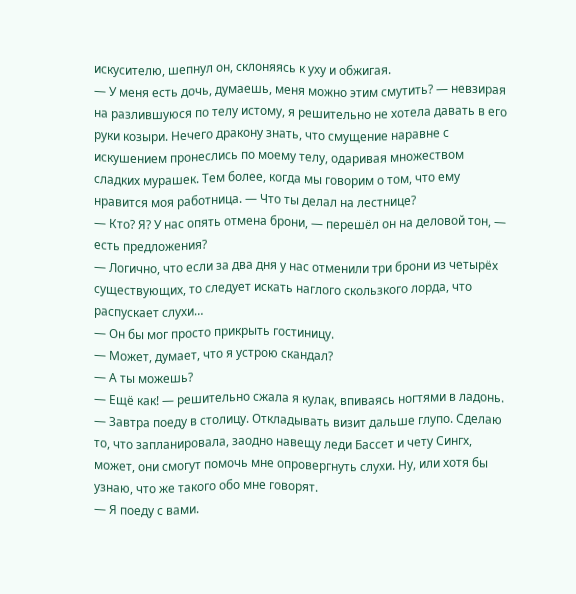искусителю, шепнул он, склоняясь к уху и обжигая.
— У меня есть дочь, думаешь, меня можно этим смутить? — невзирая на разлившуюся по телу истому, я решительно не хотела давать в его руки козыри. Нечего дракону знать, что смущение наравне с искушением пронеслись по моему телу, одаривая множеством сладких мурашек. Тем более, когда мы говорим о том, что ему нравится моя работница. — Что ты делал на лестнице?
— Кто? Я? У нас опять отмена брони, — перешёл он на деловой тон, — есть предложения?
— Логично, что если за два дня у нас отменили три брони из четырёх существующих, то следует искать наглого скользкого лорда, что распускает слухи…
— Он бы мог просто прикрыть гостиницу.
— Может, думает, что я устрою скандал?
— А ты можешь?
— Ещё как! — решительно сжала я кулак, впиваясь ногтями в ладонь. — Завтра поеду в столицу. Откладывать визит дальше глупо. Сделаю то, что запланировала, заодно навещу леди Бассет и чету Сингх, может, они смогут помочь мне опровергнуть слухи. Ну, или хотя бы узнаю, что же такого обо мне говорят.
— Я поеду с вами.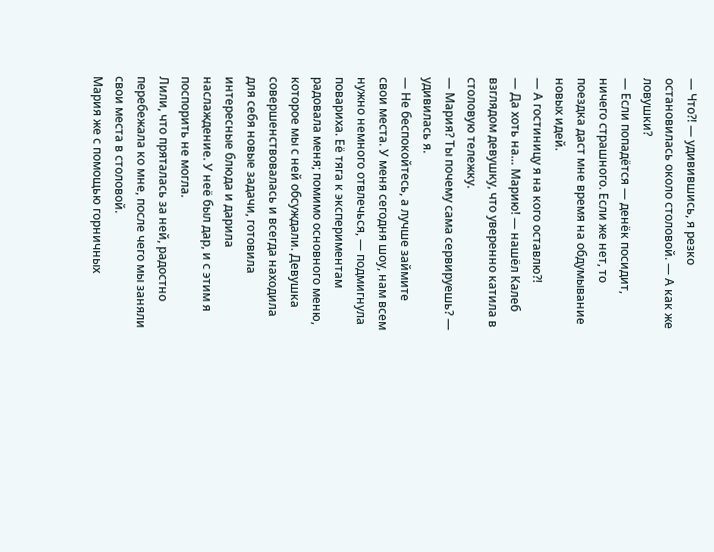— Что?! — удивившись, я резко остановилась около столовой. — А как же ловушки?
— Если попадётся — денёк посидит, ничего страшного. Если же нет, то поездка даст мне время на обдумывание новых идей.
— А гостиницу я на кого оставлю?!
— Да хоть на… Марию! — нашёл Калеб взглядом девушку, что уверенно катила в столовую тележку.
— Мария? Ты почему сама сервируешь? — удивилась я.
— Не беспокойтесь, а лучше займите свои места. У меня сегодня шоу, нам всем нужно немного отвлечься, — подмигнула повариха. Её тяга к экспериментам радовала меня; помимо основного меню, которое мы с ней обсуждали. Девушка совершенствовалась и всегда находила для себя новые задачи, готовила интересные блюда и дарила наслаждение. У неё был дар, и с этим я поспорить не могла.
Лили, что пряталась за ней, радостно перебежала ко мне, после чего мы заняли свои места в столовой.
Мария же с помощью горничных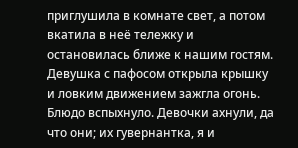приглушила в комнате свет, а потом вкатила в неё тележку и остановилась ближе к нашим гостям. Девушка с пафосом открыла крышку и ловким движением зажгла огонь. Блюдо вспыхнуло. Девочки ахнули, да что они; их гувернантка, я и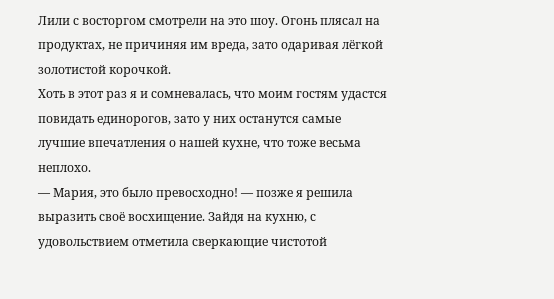Лили с восторгом смотрели на это шоу. Огонь плясал на продуктах, не причиняя им вреда, зато одаривая лёгкой золотистой корочкой.
Хоть в этот раз я и сомневалась, что моим гостям удастся повидать единорогов, зато у них останутся самые лучшие впечатления о нашей кухне, что тоже весьма неплохо.
— Мария, это было превосходно! — позже я решила выразить своё восхищение. Зайдя на кухню, с удовольствием отметила сверкающие чистотой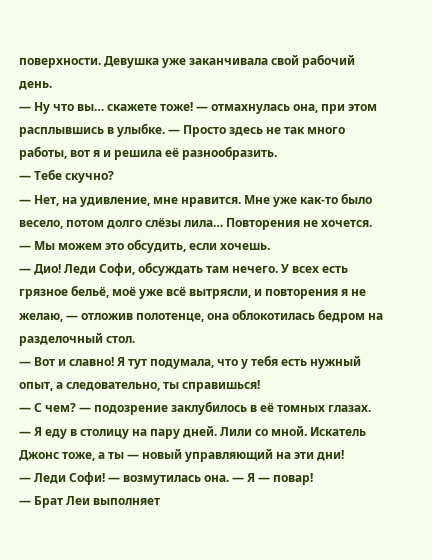поверхности. Девушка уже заканчивала свой рабочий день.
— Ну что вы… скажете тоже! — отмахнулась она, при этом расплывшись в улыбке. — Просто здесь не так много работы, вот я и решила её разнообразить.
— Тебе скучно?
— Нет, на удивление, мне нравится. Мне уже как-то было весело, потом долго слёзы лила… Повторения не хочется.
— Мы можем это обсудить, если хочешь.
— Дио! Леди Софи, обсуждать там нечего. У всех есть грязное бельё, моё уже всё вытрясли, и повторения я не желаю, — отложив полотенце, она облокотилась бедром на разделочный стол.
— Вот и славно! Я тут подумала, что у тебя есть нужный опыт, а следовательно, ты справишься!
— С чем? — подозрение заклубилось в её томных глазах.
— Я еду в столицу на пару дней. Лили со мной. Искатель Джонс тоже, а ты — новый управляющий на эти дни!
— Леди Софи! — возмутилась она. — Я — повар!
— Брат Леи выполняет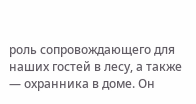роль сопровождающего для наших гостей в лесу, а также — охранника в доме. Он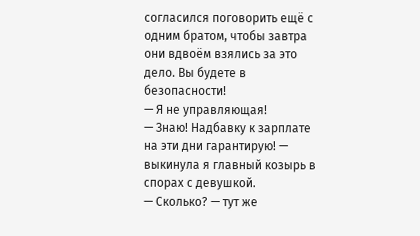согласился поговорить ещё с одним братом, чтобы завтра они вдвоём взялись за это дело. Вы будете в безопасности!
— Я не управляющая!
— Знаю! Надбавку к зарплате на эти дни гарантирую! — выкинула я главный козырь в спорах с девушкой.
— Сколько? — тут же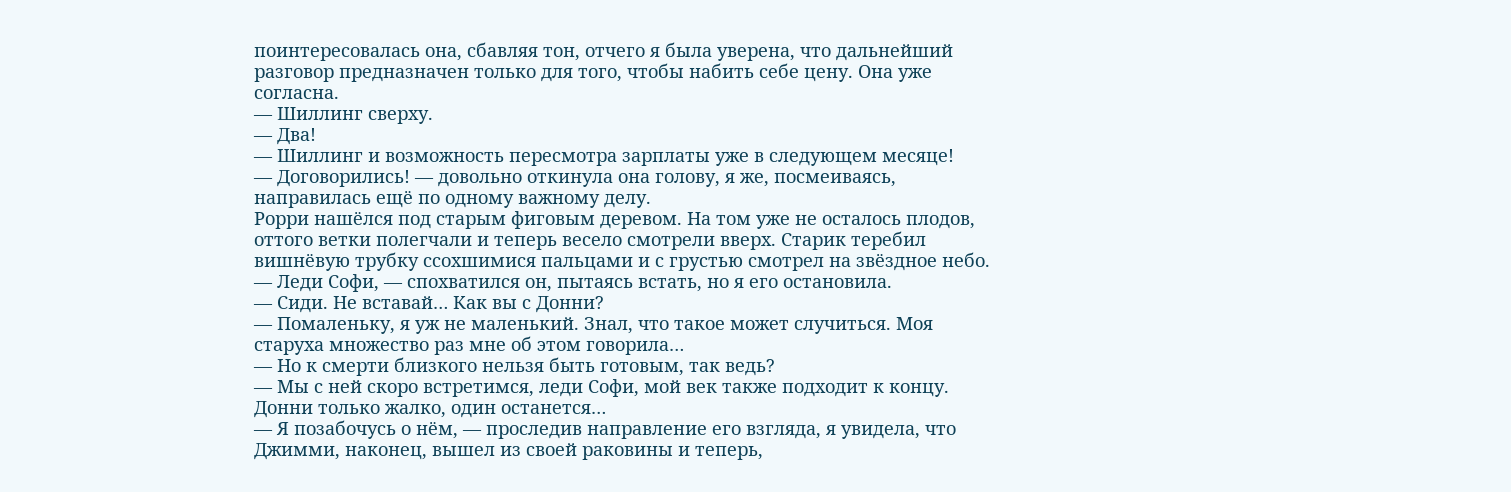поинтересовалась она, сбавляя тон, отчего я была уверена, что дальнейший разговор предназначен только для того, чтобы набить себе цену. Она уже согласна.
— Шиллинг сверху.
— Два!
— Шиллинг и возможность пересмотра зарплаты уже в следующем месяце!
— Договорились! — довольно откинула она голову, я же, посмеиваясь, направилась ещё по одному важному делу.
Рорри нашёлся под старым фиговым деревом. На том уже не осталось плодов, оттого ветки полегчали и теперь весело смотрели вверх. Старик теребил вишнёвую трубку ссохшимися пальцами и с грустью смотрел на звёздное небо.
— Леди Софи, — спохватился он, пытаясь встать, но я его остановила.
— Сиди. Не вставай… Как вы с Донни?
— Помаленьку, я уж не маленький. Знал, что такое может случиться. Моя старуха множество раз мне об этом говорила…
— Но к смерти близкого нельзя быть готовым, так ведь?
— Мы с ней скоро встретимся, леди Софи, мой век также подходит к концу. Донни только жалко, один останется…
— Я позабочусь о нём, — проследив направление его взгляда, я увидела, что Джимми, наконец, вышел из своей раковины и теперь,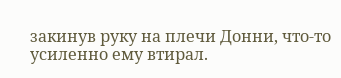закинув руку на плечи Донни, что-то усиленно ему втирал.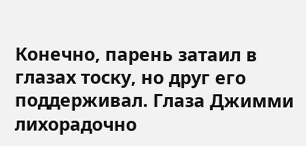Конечно, парень затаил в глазах тоску, но друг его поддерживал. Глаза Джимми лихорадочно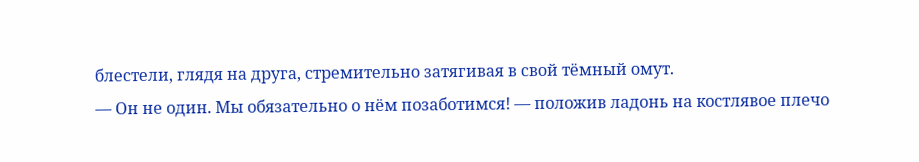блестели, глядя на друга, стремительно затягивая в свой тёмный омут.
— Он не один. Мы обязательно о нём позаботимся! — положив ладонь на костлявое плечо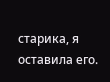старика, я оставила его.